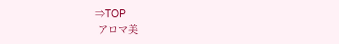⇒TOP
 アロマ美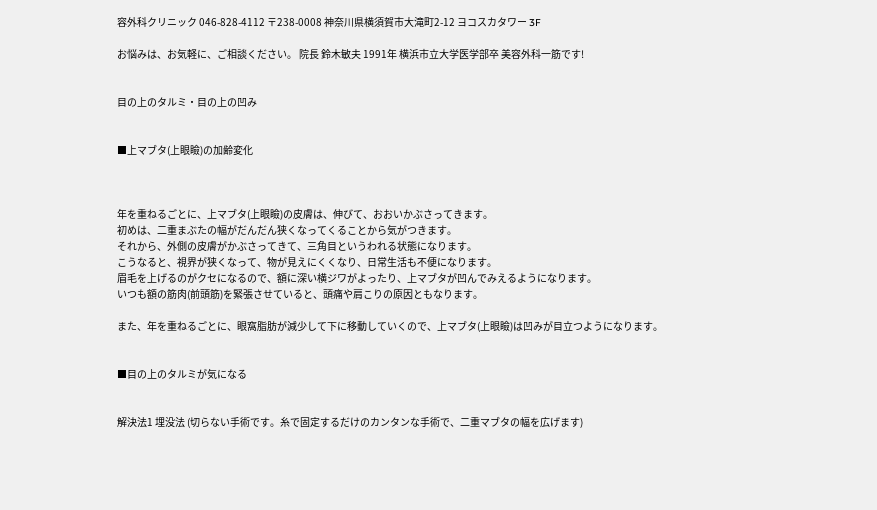容外科クリニック 046-828-4112 〒238-0008 神奈川県横須賀市大滝町2-12 ヨコスカタワー 3F

お悩みは、お気軽に、ご相談ください。 院長 鈴木敏夫 1991年 横浜市立大学医学部卒 美容外科一筋です!


目の上のタルミ・目の上の凹み


■上マブタ(上眼瞼)の加齢変化



年を重ねるごとに、上マブタ(上眼瞼)の皮膚は、伸びて、おおいかぶさってきます。
初めは、二重まぶたの幅がだんだん狭くなってくることから気がつきます。
それから、外側の皮膚がかぶさってきて、三角目というわれる状態になります。
こうなると、視界が狭くなって、物が見えにくくなり、日常生活も不便になります。
眉毛を上げるのがクセになるので、額に深い横ジワがよったり、上マブタが凹んでみえるようになります。
いつも額の筋肉(前頭筋)を緊張させていると、頭痛や肩こりの原因ともなります。

また、年を重ねるごとに、眼窩脂肪が減少して下に移動していくので、上マブタ(上眼瞼)は凹みが目立つようになります。


■目の上のタルミが気になる


解決法1 埋没法 (切らない手術です。糸で固定するだけのカンタンな手術で、二重マブタの幅を広げます)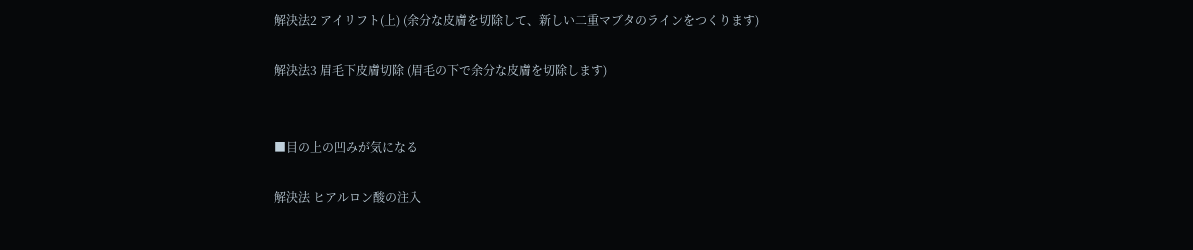解決法2 アイリフト(上) (余分な皮膚を切除して、新しい二重マブタのラインをつくります)

解決法3 眉毛下皮膚切除 (眉毛の下で余分な皮膚を切除します)


■目の上の凹みが気になる

解決法 ヒアルロン酸の注入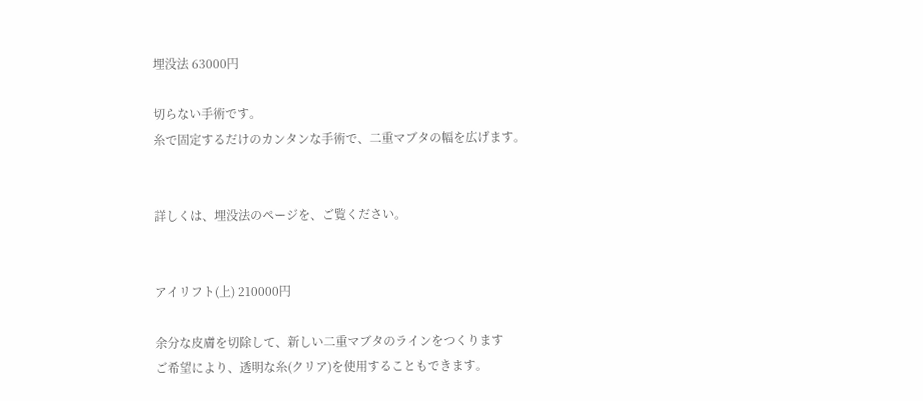埋没法 63000円

切らない手術です。
糸で固定するだけのカンタンな手術で、二重マブタの幅を広げます。


詳しくは、埋没法のページを、ご覧ください。


アイリフト(上) 210000円

余分な皮膚を切除して、新しい二重マブタのラインをつくります
ご希望により、透明な糸(クリア)を使用することもできます。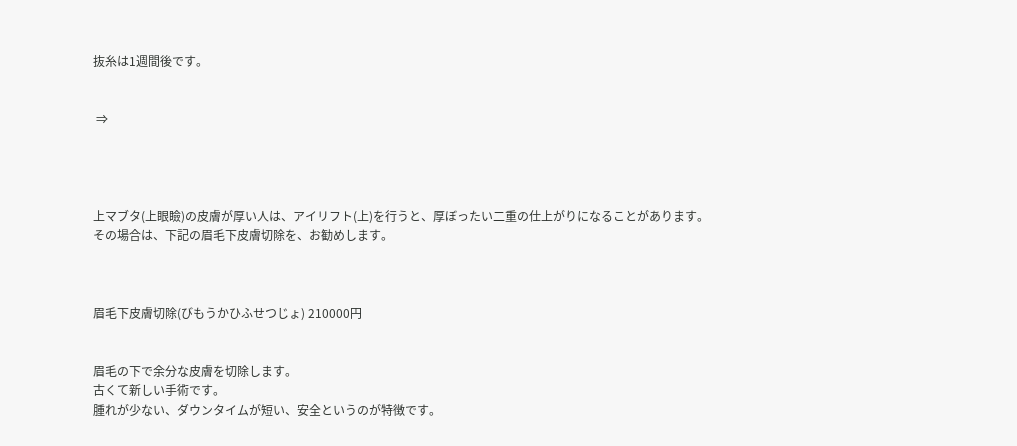抜糸は1週間後です。


 ⇒




上マブタ(上眼瞼)の皮膚が厚い人は、アイリフト(上)を行うと、厚ぼったい二重の仕上がりになることがあります。
その場合は、下記の眉毛下皮膚切除を、お勧めします。



眉毛下皮膚切除(びもうかひふせつじょ) 210000円


眉毛の下で余分な皮膚を切除します。
古くて新しい手術です。
腫れが少ない、ダウンタイムが短い、安全というのが特徴です。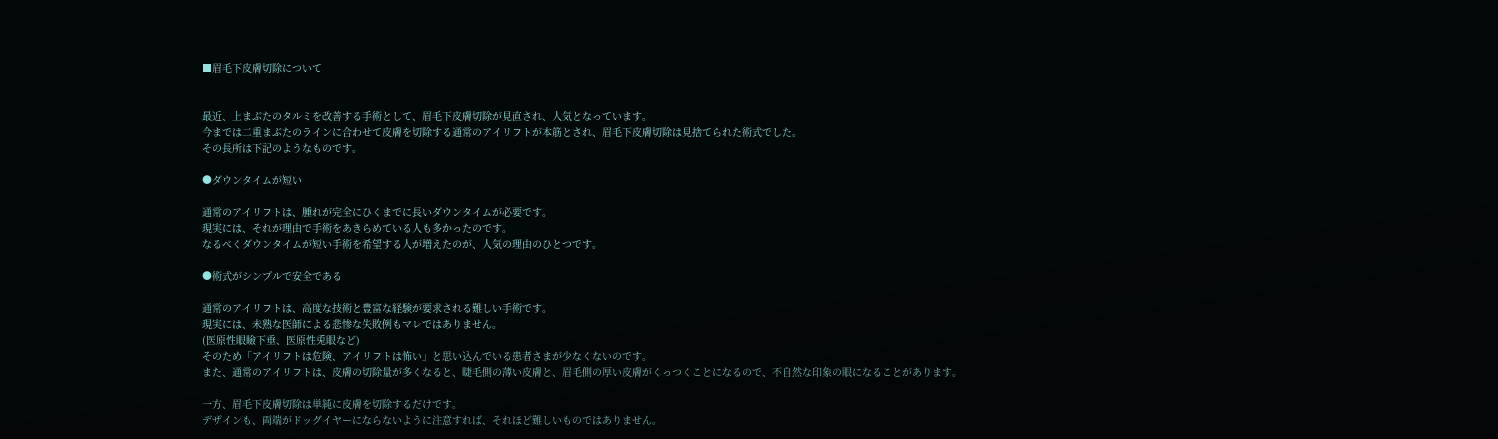■眉毛下皮膚切除について


最近、上まぶたのタルミを改善する手術として、眉毛下皮膚切除が見直され、人気となっています。
今までは二重まぶたのラインに合わせて皮膚を切除する通常のアイリフトが本筋とされ、眉毛下皮膚切除は見捨てられた術式でした。
その長所は下記のようなものです。

●ダウンタイムが短い

通常のアイリフトは、腫れが完全にひくまでに長いダウンタイムが必要です。
現実には、それが理由で手術をあきらめている人も多かったのです。
なるべくダウンタイムが短い手術を希望する人が増えたのが、人気の理由のひとつです。

●術式がシンプルで安全である

通常のアイリフトは、高度な技術と豊富な経験が要求される難しい手術です。
現実には、未熟な医師による悲惨な失敗例もマレではありません。
(医原性眼瞼下垂、医原性兎眼など)
そのため「アイリフトは危険、アイリフトは怖い」と思い込んでいる患者さまが少なくないのです。
また、通常のアイリフトは、皮膚の切除量が多くなると、睫毛側の薄い皮膚と、眉毛側の厚い皮膚がくっつくことになるので、不自然な印象の眼になることがあります。

一方、眉毛下皮膚切除は単純に皮膚を切除するだけです。
デザインも、両端がドッグイヤーにならないように注意すれば、それほど難しいものではありません。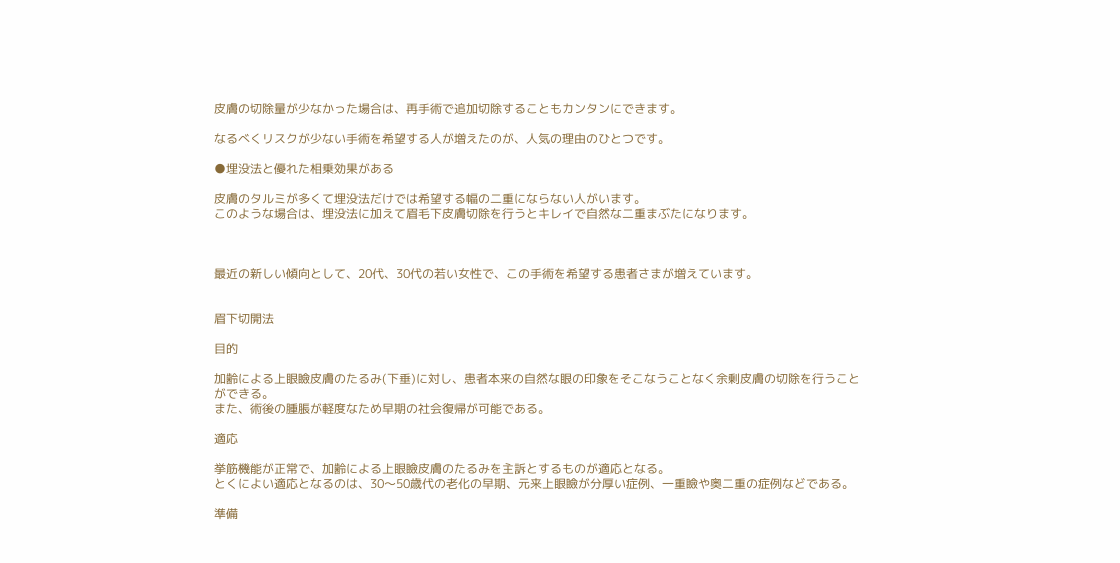皮膚の切除量が少なかった場合は、再手術で追加切除することもカンタンにできます。

なるべくリスクが少ない手術を希望する人が増えたのが、人気の理由のひとつです。

●埋没法と優れた相乗効果がある

皮膚のタルミが多くて埋没法だけでは希望する幅の二重にならない人がいます。
このような場合は、埋没法に加えて眉毛下皮膚切除を行うとキレイで自然な二重まぶたになります。



最近の新しい傾向として、20代、30代の若い女性で、この手術を希望する患者さまが増えています。


眉下切開法

目的

加齢による上眼瞼皮膚のたるみ(下垂)に対し、患者本来の自然な眼の印象をそこなうことなく余剰皮膚の切除を行うことができる。
また、術後の腫脹が軽度なため早期の社会復帰が可能である。

適応

挙筋機能が正常で、加齢による上眼瞼皮膚のたるみを主訴とするものが適応となる。
とくによい適応となるのは、30〜50歳代の老化の早期、元来上眼瞼が分厚い症例、一重瞼や奥二重の症例などである。

準備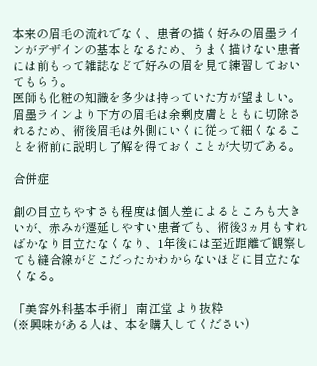本来の眉毛の流れでなく、患者の描く好みの眉墨ラインがデザインの基本となるため、うまく描けない患者には前もって雑誌などで好みの眉を見て練習しておいてもらう。
医師も化粧の知識を多少は持っていた方が望ましい。
眉墨ラインより下方の眉毛は余剰皮膚とともに切除されるため、術後眉毛は外側にいくに従って細くなることを術前に説明し了解を得ておくことが大切である。

合併症

創の目立ちやすさも程度は個人差によるところも大きいが、赤みが遷延しやすい患者でも、術後3ヵ月もすればかなり目立たなくなり、1年後には至近距離で観察しても縫合線がどこだったかわからないほどに目立たなくなる。

「美容外科基本手術」 南江堂 より抜粋
(※興味がある人は、本を購入してください)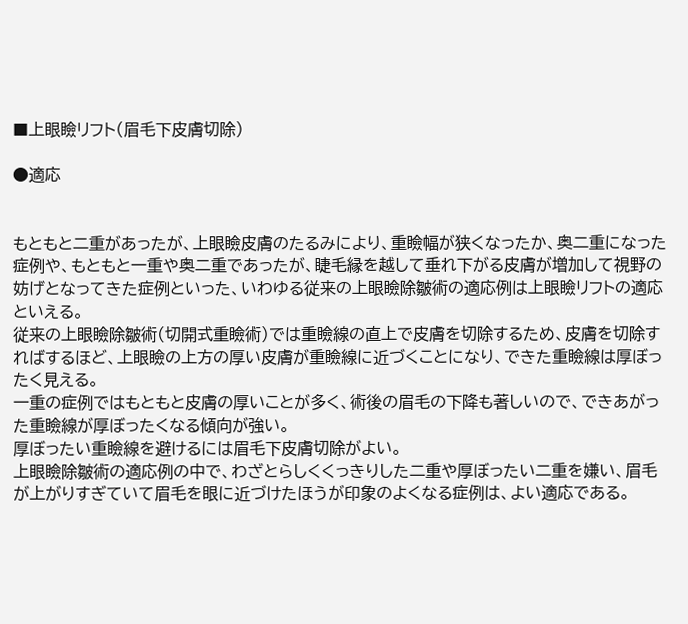■上眼瞼リフト(眉毛下皮膚切除)

●適応


もともと二重があったが、上眼瞼皮膚のたるみにより、重瞼幅が狭くなったか、奥二重になった症例や、もともと一重や奥二重であったが、睫毛縁を越して垂れ下がる皮膚が増加して視野の妨げとなってきた症例といった、いわゆる従来の上眼瞼除皺術の適応例は上眼瞼リフトの適応といえる。
従来の上眼瞼除皺術(切開式重瞼術)では重瞼線の直上で皮膚を切除するため、皮膚を切除すればするほど、上眼瞼の上方の厚い皮膚が重瞼線に近づくことになり、できた重瞼線は厚ぼったく見える。
一重の症例ではもともと皮膚の厚いことが多く、術後の眉毛の下降も著しいので、できあがった重瞼線が厚ぼったくなる傾向が強い。
厚ぼったい重瞼線を避けるには眉毛下皮膚切除がよい。
上眼瞼除皺術の適応例の中で、わざとらしくくっきりした二重や厚ぼったい二重を嫌い、眉毛が上がりすぎていて眉毛を眼に近づけたほうが印象のよくなる症例は、よい適応である。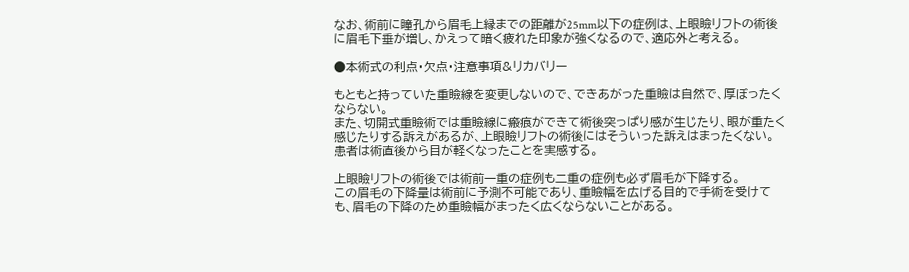なお、術前に瞳孔から眉毛上縁までの距離が25mm以下の症例は、上眼瞼リフトの術後に眉毛下垂が増し、かえって暗く疲れた印象が強くなるので、適応外と考える。

●本術式の利点・欠点・注意事項&リカバリー

もともと持っていた重瞼線を変更しないので、できあがった重瞼は自然で、厚ぼったくならない。
また、切開式重瞼術では重瞼線に瘢痕ができて術後突っぱり感が生じたり、眼が重たく感じたりする訴えがあるが、上眼瞼リフトの術後にはそういった訴えはまったくない。
患者は術直後から目が軽くなったことを実感する。

上眼瞼リフトの術後では術前一重の症例も二重の症例も必ず眉毛が下降する。
この眉毛の下降量は術前に予測不可能であり、重瞼幅を広げる目的で手術を受けても、眉毛の下降のため重瞼幅がまったく広くならないことがある。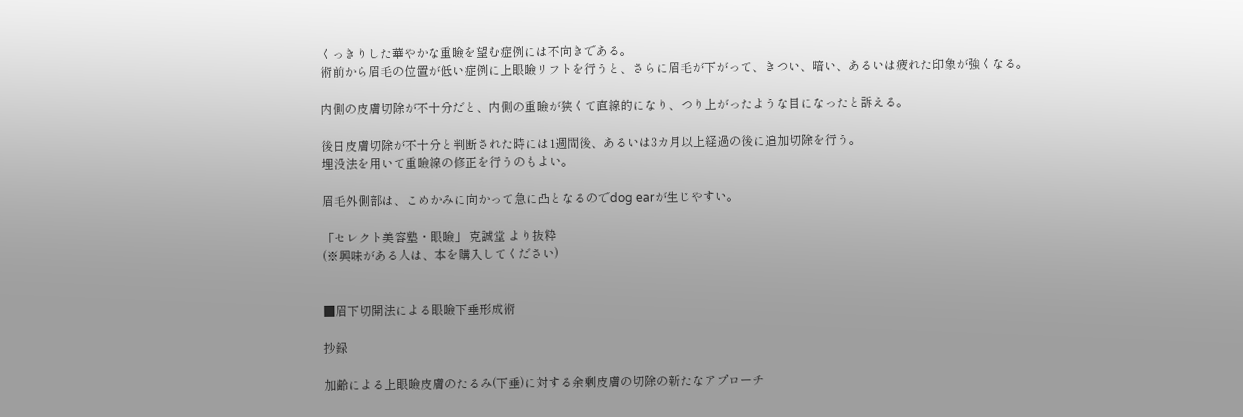くっきりした華やかな重瞼を望む症例には不向きである。
術前から眉毛の位置が低い症例に上眼瞼リフトを行うと、さらに眉毛が下がって、きつい、暗い、あるいは疲れた印象が強くなる。

内側の皮膚切除が不十分だと、内側の重瞼が狭くて直線的になり、つり上がったような目になったと訴える。

後日皮膚切除が不十分と判断された時には1週間後、あるいは3カ月以上経過の後に追加切除を行う。
埋没法を用いて重瞼線の修正を行うのもよい。

眉毛外側部は、こめかみに向かって急に凸となるのでdog earが生じやすい。

「セレクト美容塾・眼瞼」 克誠堂 より抜粋
(※興味がある人は、本を購入してください)


■眉下切開法による眼瞼下垂形成術

抄録

加齢による上眼瞼皮膚のたるみ(下垂)に対する余剰皮膚の切除の新たなアプローチ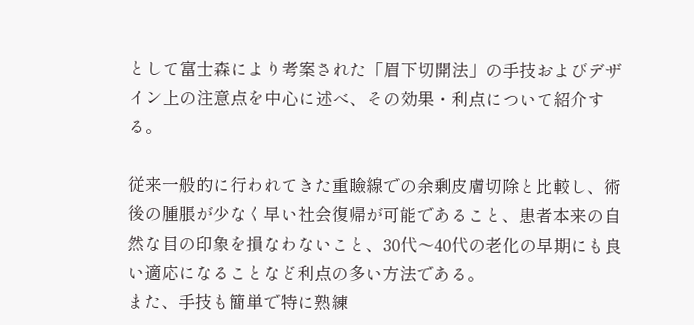として富士森により考案された「眉下切開法」の手技およびデザイン上の注意点を中心に述べ、その効果・利点について紹介する。

従来一般的に行われてきた重瞼線での余剰皮膚切除と比較し、術後の腫脹が少なく早い社会復帰が可能であること、患者本来の自然な目の印象を損なわないこと、30代〜40代の老化の早期にも良い適応になることなど利点の多い方法である。
また、手技も簡単で特に熟練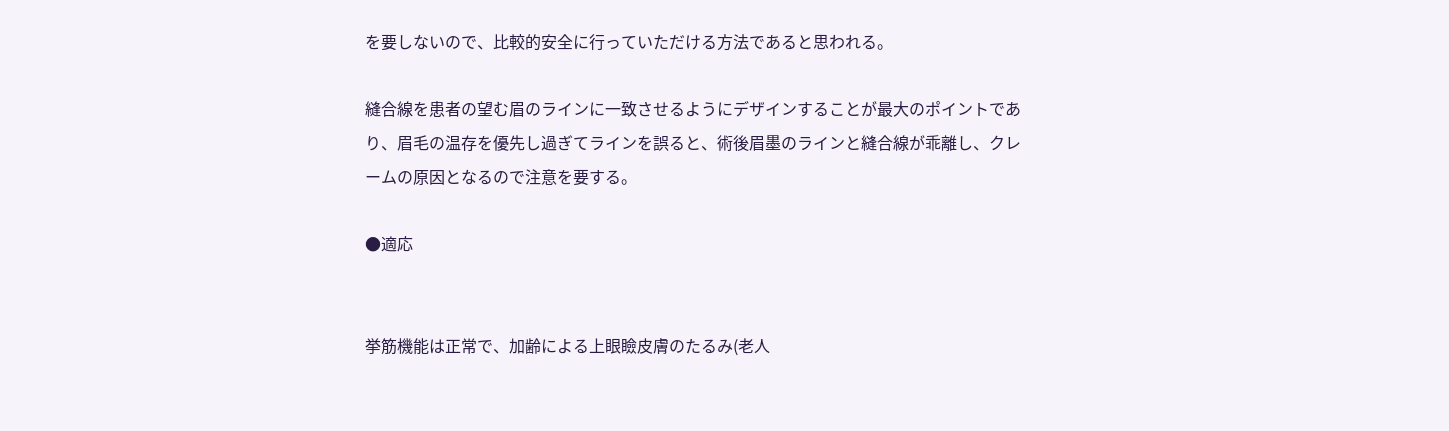を要しないので、比較的安全に行っていただける方法であると思われる。

縫合線を患者の望む眉のラインに一致させるようにデザインすることが最大のポイントであり、眉毛の温存を優先し過ぎてラインを誤ると、術後眉墨のラインと縫合線が乖離し、クレームの原因となるので注意を要する。

●適応


挙筋機能は正常で、加齢による上眼瞼皮膚のたるみ(老人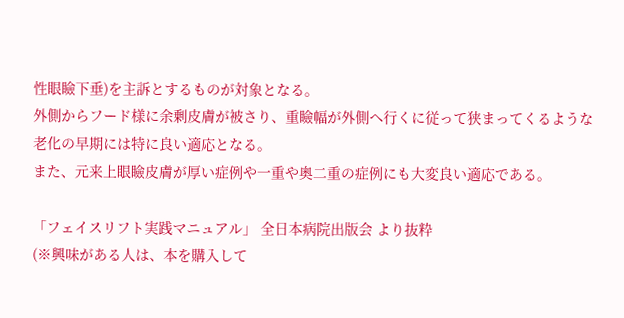性眼瞼下垂)を主訴とするものが対象となる。
外側からフード様に余剰皮膚が被さり、重瞼幅が外側へ行くに従って狭まってくるような老化の早期には特に良い適応となる。
また、元来上眼瞼皮膚が厚い症例や一重や奥二重の症例にも大変良い適応である。

「フェイスリフト実践マニュアル」 全日本病院出版会 より抜粋
(※興味がある人は、本を購入して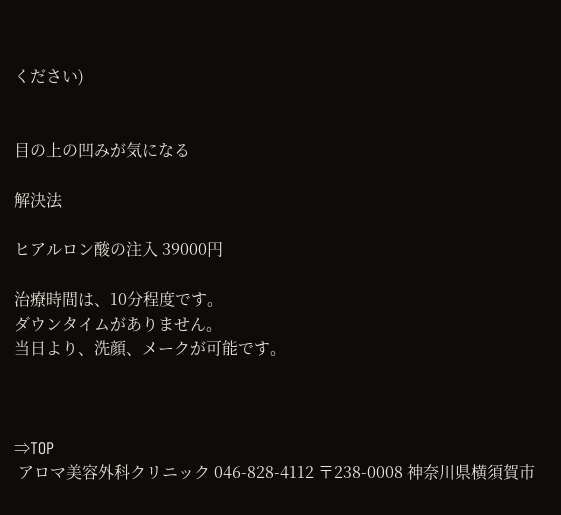ください)


目の上の凹みが気になる

解決法

ヒアルロン酸の注入 39000円

治療時間は、10分程度です。
ダウンタイムがありません。
当日より、洗顔、メークが可能です。



⇒TOP
 アロマ美容外科クリニック 046-828-4112 〒238-0008 神奈川県横須賀市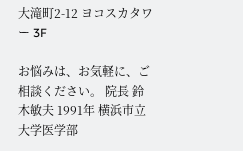大滝町2-12 ヨコスカタワー 3F

お悩みは、お気軽に、ご相談ください。 院長 鈴木敏夫 1991年 横浜市立大学医学部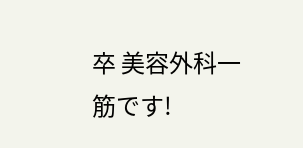卒 美容外科一筋です!